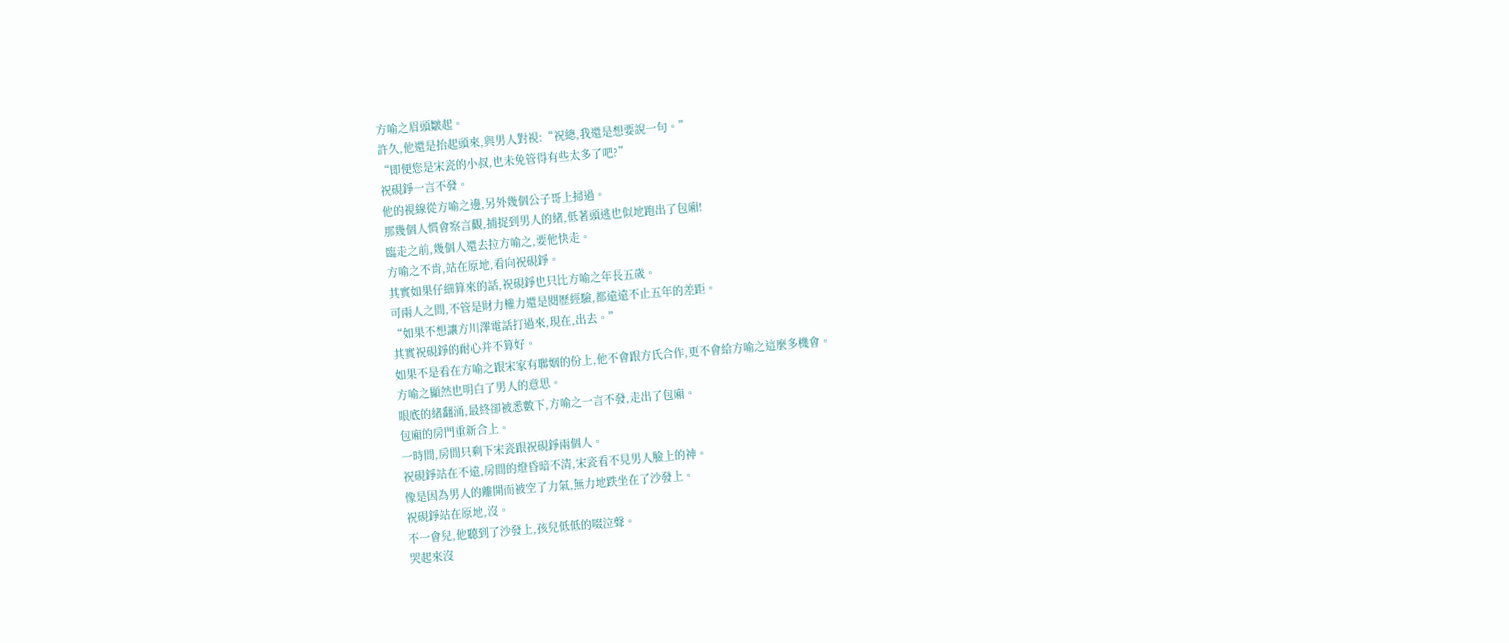方喻之眉頭皺起。
許久,他還是抬起頭來,與男人對視:“祝總,我還是想要說一句。”
“即便您是宋瓷的小叔,也未免管得有些太多了吧?”
祝硯錚一言不發。
他的視線從方喻之邊,另外幾個公子哥上掃過。
那幾個人慣會察言觀,捕捉到男人的緒,低著頭逃也似地跑出了包廂!
臨走之前,幾個人還去拉方喻之,要他快走。
方喻之不肯,站在原地,看向祝硯錚。
其實如果仔細算來的話,祝硯錚也只比方喻之年長五歲。
可兩人之間,不管是財力權力還是閱歷經驗,都遠遠不止五年的差距。
“如果不想讓方川澤電話打過來,現在,出去。”
其實祝硯錚的耐心并不算好。
如果不是看在方喻之跟宋家有聯姻的份上,他不會跟方氏合作,更不會給方喻之這麼多機會。
方喻之顯然也明白了男人的意思。
眼底的緒翻涌,最終卻被悉數下,方喻之一言不發,走出了包廂。
包廂的房門重新合上。
一時間,房間只剩下宋瓷跟祝硯錚兩個人。
祝硯錚站在不遠,房間的燈昏暗不清,宋瓷看不見男人臉上的神。
像是因為男人的離開而被空了力氣,無力地跌坐在了沙發上。
祝硯錚站在原地,沒。
不一會兒,他聽到了沙發上,孩兒低低的啜泣聲。
哭起來沒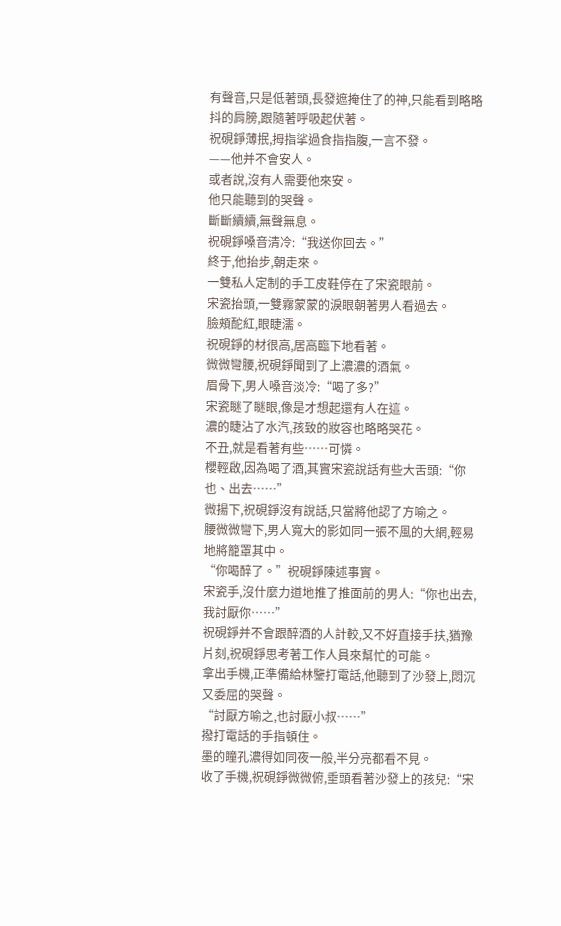有聲音,只是低著頭,長發遮掩住了的神,只能看到略略抖的肩膀,跟隨著呼吸起伏著。
祝硯錚薄抿,拇指挲過食指指腹,一言不發。
——他并不會安人。
或者說,沒有人需要他來安。
他只能聽到的哭聲。
斷斷續續,無聲無息。
祝硯錚嗓音清冷:“我送你回去。”
終于,他抬步,朝走來。
一雙私人定制的手工皮鞋停在了宋瓷眼前。
宋瓷抬頭,一雙霧蒙蒙的淚眼朝著男人看過去。
臉頰酡紅,眼睫濡。
祝硯錚的材很高,居高臨下地看著。
微微彎腰,祝硯錚聞到了上濃濃的酒氣。
眉骨下,男人嗓音淡冷:“喝了多?”
宋瓷瞇了瞇眼,像是才想起還有人在這。
濃的睫沾了水汽,孩致的妝容也略略哭花。
不丑,就是看著有些……可憐。
櫻輕啟,因為喝了酒,其實宋瓷說話有些大舌頭:“你也、出去……”
微揚下,祝硯錚沒有說話,只當將他認了方喻之。
腰微微彎下,男人寬大的影如同一張不風的大網,輕易地將籠罩其中。
“你喝醉了。”祝硯錚陳述事實。
宋瓷手,沒什麼力道地推了推面前的男人:“你也出去,我討厭你……”
祝硯錚并不會跟醉酒的人計較,又不好直接手扶,猶豫片刻,祝硯錚思考著工作人員來幫忙的可能。
拿出手機,正準備給林鑒打電話,他聽到了沙發上,悶沉又委屈的哭聲。
“討厭方喻之,也討厭小叔……”
撥打電話的手指頓住。
墨的瞳孔濃得如同夜一般,半分亮都看不見。
收了手機,祝硯錚微微俯,垂頭看著沙發上的孩兒:“宋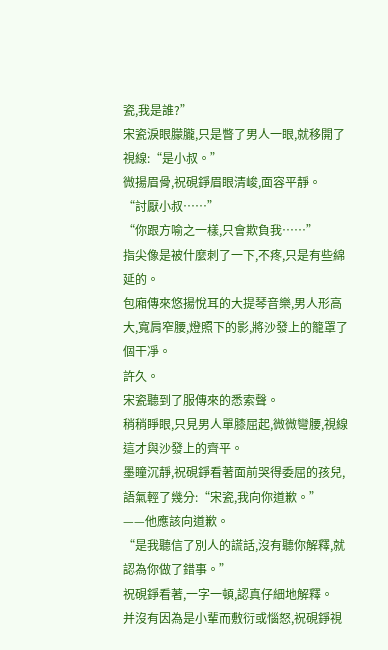瓷,我是誰?”
宋瓷淚眼朦朧,只是瞥了男人一眼,就移開了視線:“是小叔。”
微揚眉骨,祝硯錚眉眼清峻,面容平靜。
“討厭小叔……”
“你跟方喻之一樣,只會欺負我……”
指尖像是被什麼刺了一下,不疼,只是有些綿延的。
包廂傳來悠揚悅耳的大提琴音樂,男人形高大,寬肩窄腰,燈照下的影,將沙發上的籠罩了個干凈。
許久。
宋瓷聽到了服傳來的悉索聲。
稍稍睜眼,只見男人單膝屈起,微微彎腰,視線這才與沙發上的齊平。
墨瞳沉靜,祝硯錚看著面前哭得委屈的孩兒,語氣輕了幾分:“宋瓷,我向你道歉。”
——他應該向道歉。
“是我聽信了別人的謊話,沒有聽你解釋,就認為你做了錯事。”
祝硯錚看著,一字一頓,認真仔細地解釋。
并沒有因為是小輩而敷衍或惱怒,祝硯錚視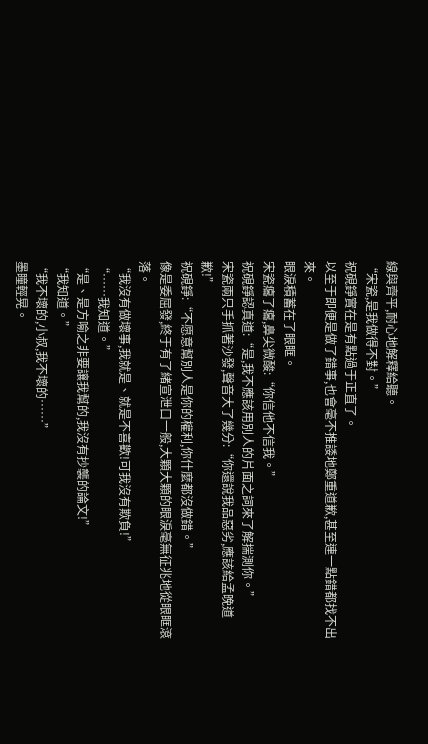線與齊平,耐心地解釋給聽。
“宋瓷,是我做得不對。”
祝硯錚實在是有點過于正直了。
以至于即便是做了錯事,也會毫不推諉地鄭重道歉,甚至連一點錯都找不出來。
眼淚積蓄在了眼眶。
宋瓷癟了癟,鼻尖微酸:“你信他不信我。”
祝硯錚認真道:“是,我不應該用別人的片面之詞來了解揣測你。”
宋瓷兩只手抓著沙發,聲音大了幾分:“你還說我品惡劣,應該給孟晚道歉!”
祝硯錚:“不愿意幫別人是你的權利,你什麼都沒做錯。”
像是委屈發,終于有了緒宣泄口一般,大顆大顆的眼淚毫無征兆地從眼眶滾落。
“我沒有做壞事,我就是、就是不喜歡!可我沒有欺負!”
“……我知道。”
“是、是方喻之非要讓我幫的,我沒有抄襲的論文!”
“我知道。”
“我不壞的,小叔,我不壞的……”
墨瞳輕晃。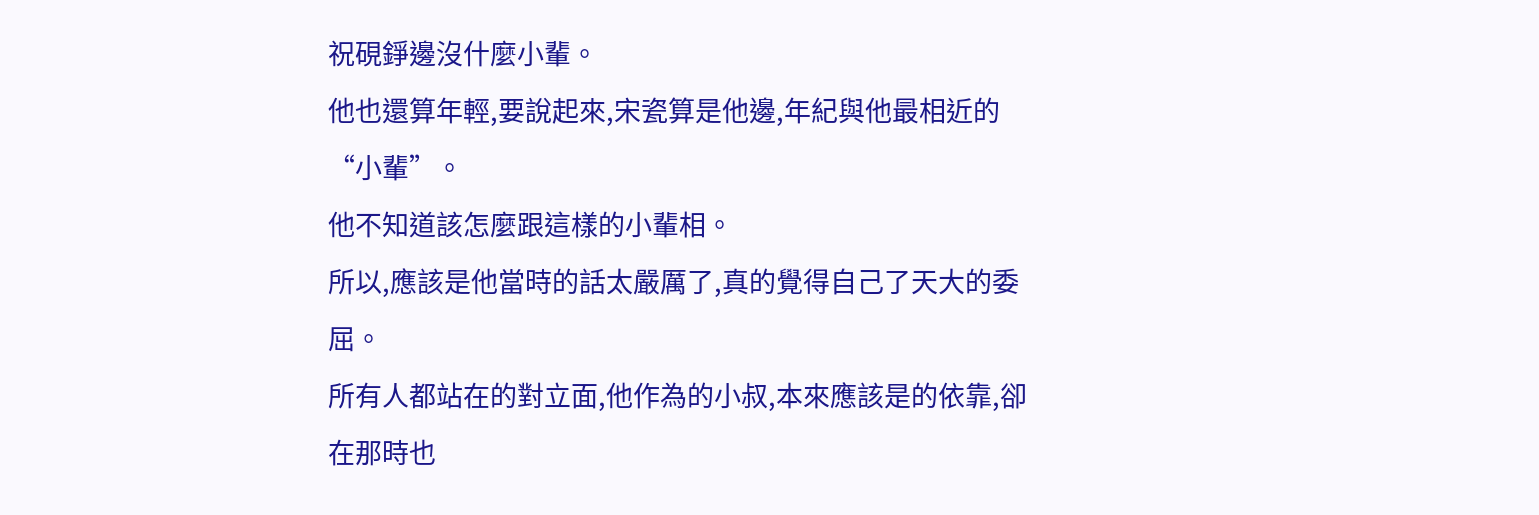祝硯錚邊沒什麼小輩。
他也還算年輕,要說起來,宋瓷算是他邊,年紀與他最相近的“小輩”。
他不知道該怎麼跟這樣的小輩相。
所以,應該是他當時的話太嚴厲了,真的覺得自己了天大的委屈。
所有人都站在的對立面,他作為的小叔,本來應該是的依靠,卻在那時也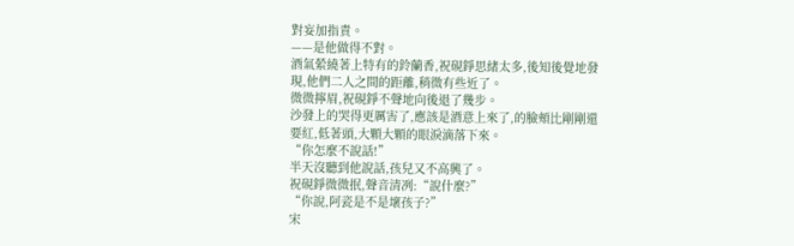對妄加指責。
——是他做得不對。
酒氣縈繞著上特有的鈴蘭香,祝硯錚思緒太多,後知後覺地發現,他們二人之間的距離,稍微有些近了。
微微擰眉,祝硯錚不聲地向後退了幾步。
沙發上的哭得更厲害了,應該是酒意上來了,的臉頰比剛剛還要紅,低著頭,大顆大顆的眼淚滴落下來。
“你怎麼不說話!”
半天沒聽到他說話,孩兒又不高興了。
祝硯錚微微抿,聲音清冽:“說什麼?”
“你說,阿瓷是不是壞孩子?”
宋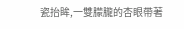瓷抬眸,一雙朦朧的杏眼帶著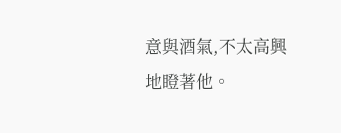意與酒氣,不太高興地瞪著他。